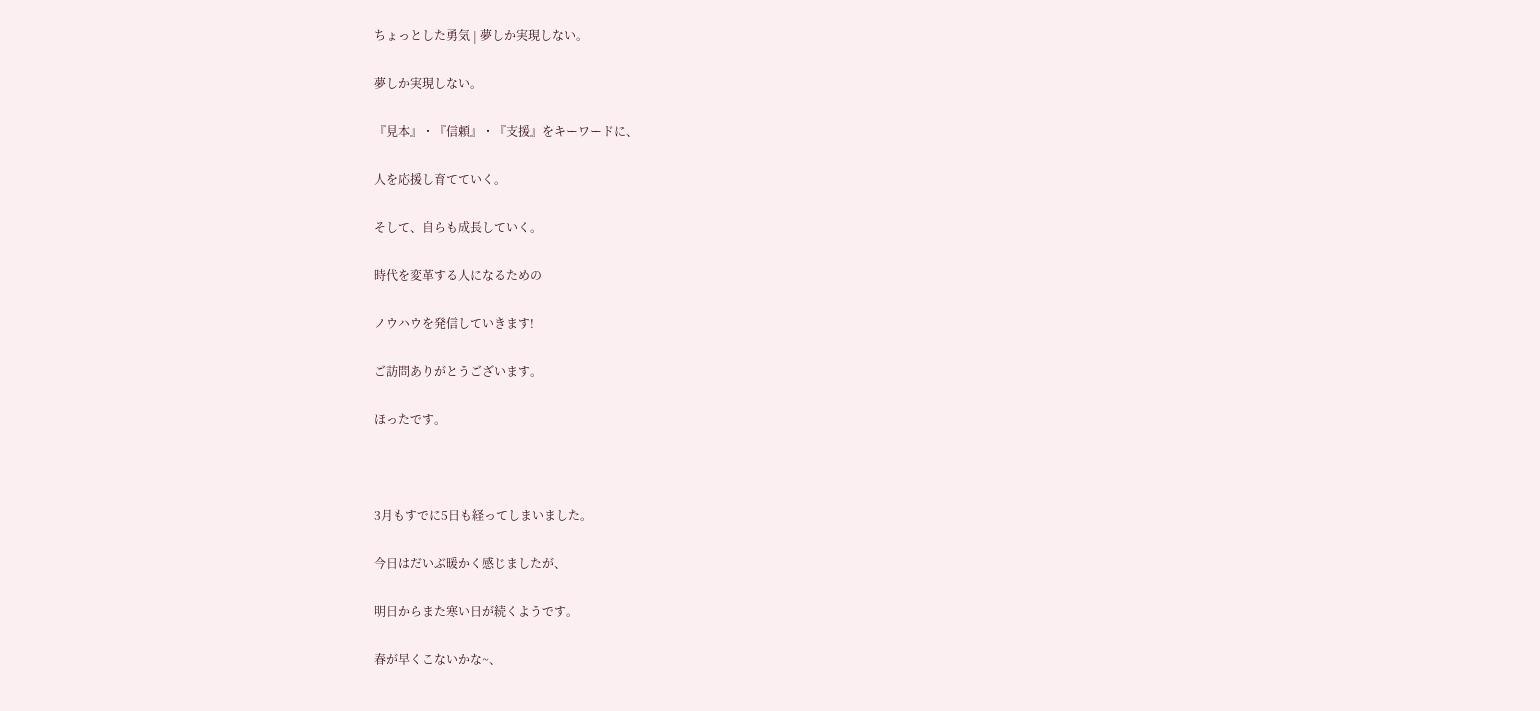ちょっとした勇気 | 夢しか実現しない。

夢しか実現しない。

『見本』・『信頼』・『支援』をキーワードに、

人を応援し育てていく。

そして、自らも成長していく。

時代を変革する人になるための

ノウハウを発信していきます!

ご訪問ありがとうございます。

ほったです。



3月もすでに5日も経ってしまいました。

今日はだいぶ暖かく感じましたが、

明日からまた寒い日が続くようです。

春が早くこないかな~、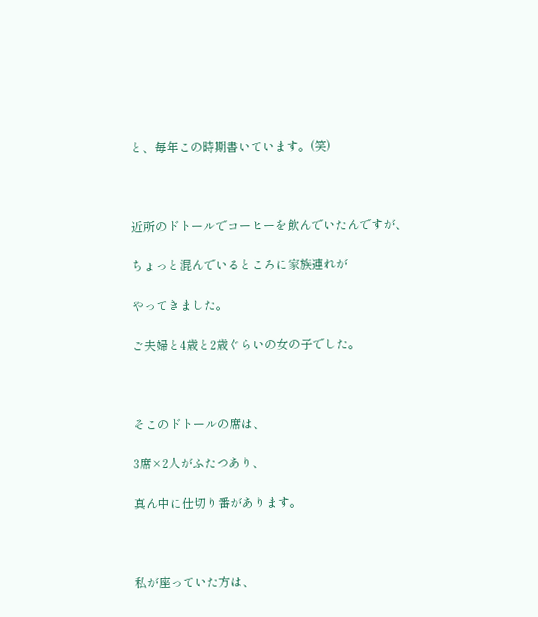と、毎年この時期書いています。(笑)



近所のドトールでコーヒーを飲んでいたんですが、

ちょっと混んでいるところに家族連れが

やってきました。

ご夫婦と4歳と2歳ぐらいの女の子でした。



そこのドトールの席は、

3席×2人がふたつあり、

真ん中に仕切り番があります。



私が座っていた方は、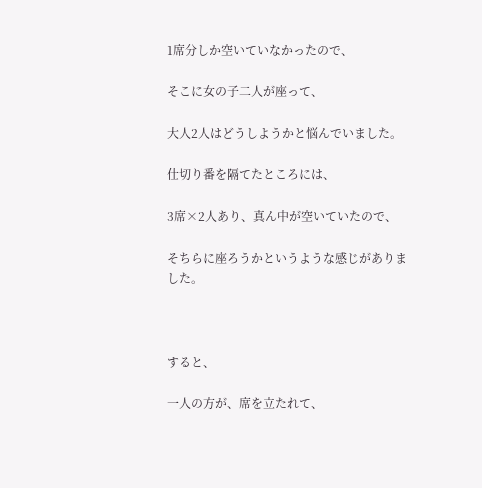1席分しか空いていなかったので、

そこに女の子二人が座って、

大人2人はどうしようかと悩んでいました。

仕切り番を隔てたところには、

3席×2人あり、真ん中が空いていたので、

そちらに座ろうかというような感じがありました。



すると、

一人の方が、席を立たれて、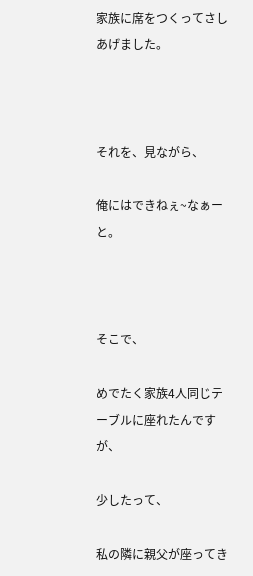家族に席をつくってさしあげました。



それを、見ながら、

俺にはできねぇ~なぁーと。



そこで、

めでたく家族4人同じテーブルに座れたんですが、

少したって、

私の隣に親父が座ってき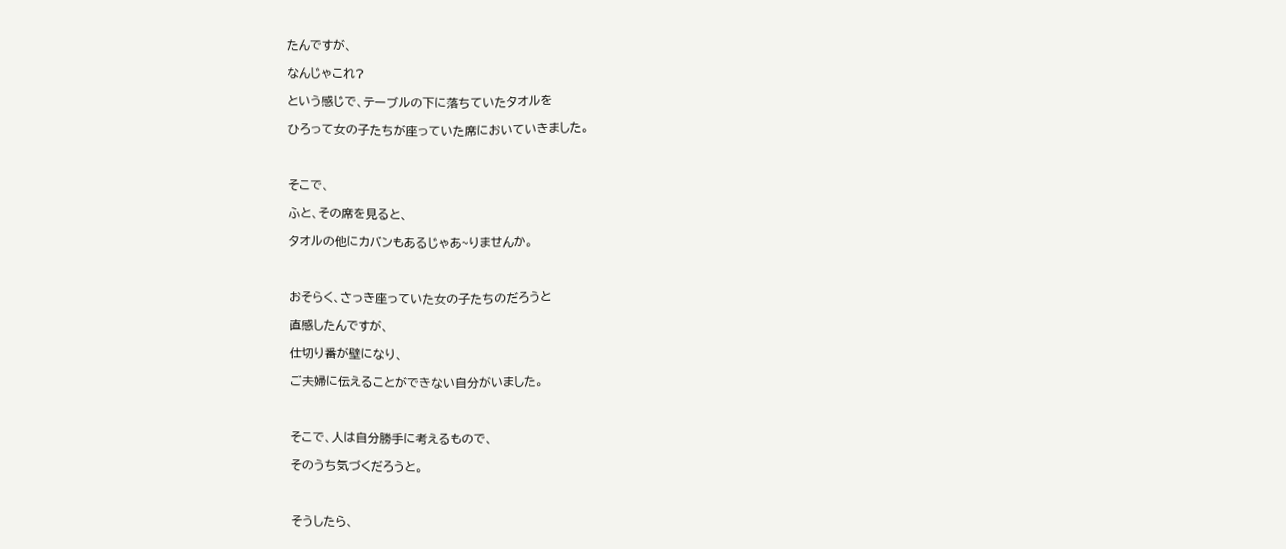たんですが、

なんじゃこれ?

という感じで、テーブルの下に落ちていたタオルを

ひろって女の子たちが座っていた席においていきました。



そこで、

ふと、その席を見ると、

タオルの他にカバンもあるじゃあ~りませんか。



おそらく、さっき座っていた女の子たちのだろうと

直感したんですが、

仕切り番が壁になり、

ご夫婦に伝えることができない自分がいました。



そこで、人は自分勝手に考えるもので、

そのうち気づくだろうと。



そうしたら、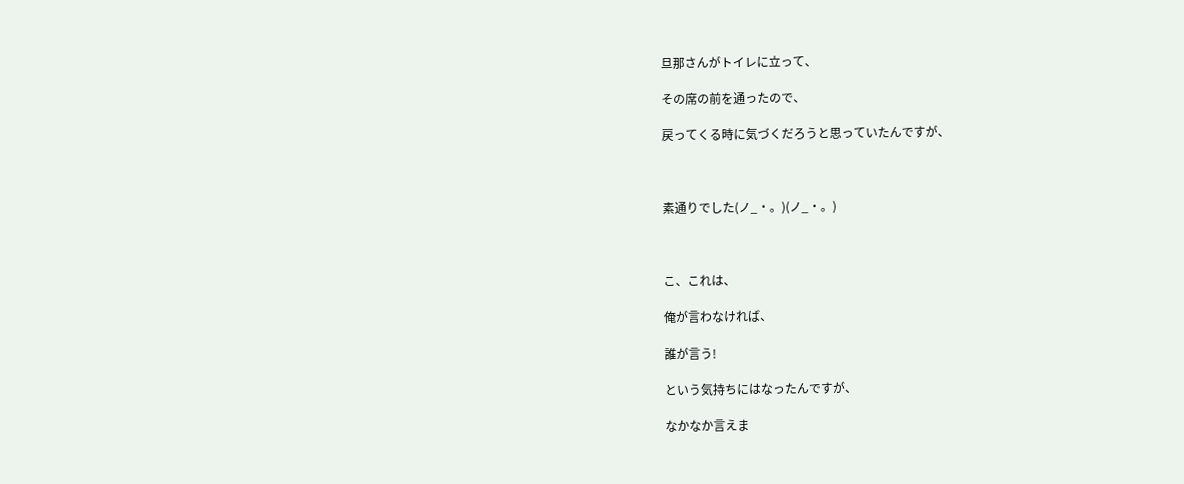旦那さんがトイレに立って、

その席の前を通ったので、

戻ってくる時に気づくだろうと思っていたんですが、



素通りでした(ノ_・。)(ノ_・。)



こ、これは、

俺が言わなければ、

誰が言う!

という気持ちにはなったんですが、

なかなか言えま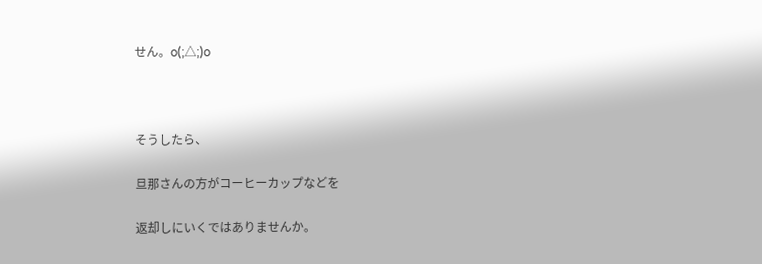せん。o(;△;)o



そうしたら、

旦那さんの方がコーヒーカップなどを

返却しにいくではありませんか。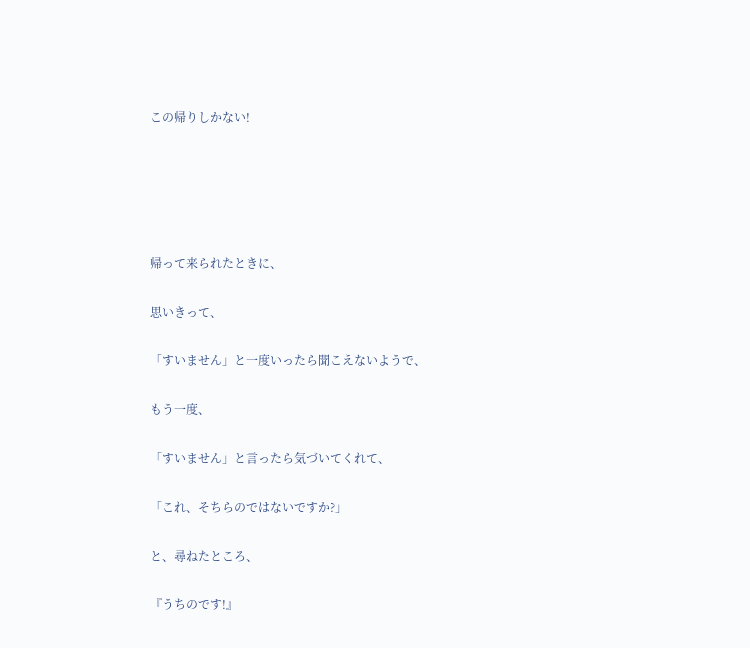この帰りしかない!





帰って来られたときに、

思いきって、

「すいません」と一度いったら聞こえないようで、

もう一度、

「すいません」と言ったら気づいてくれて、

「これ、そちらのではないですか?」

と、尋ねたところ、

『うちのです!』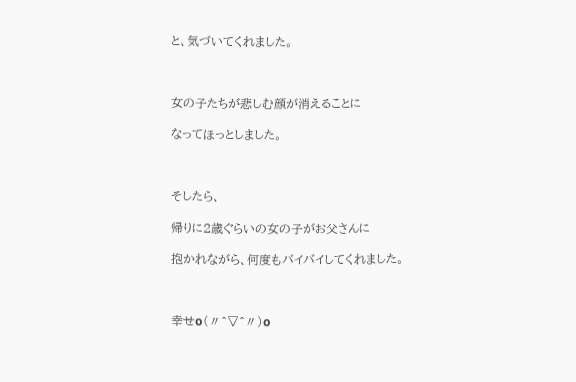と、気づいてくれました。



女の子たちが悲しむ顔が消えることに

なってほっとしました。



そしたら、

帰りに2歳ぐらいの女の子がお父さんに

抱かれながら、何度もバイバイしてくれました。



幸せo(〃^▽^〃)o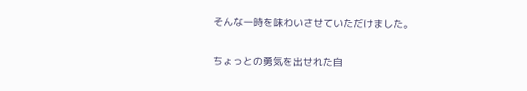そんな一時を味わいさせていただけました。

ちょっとの勇気を出せれた自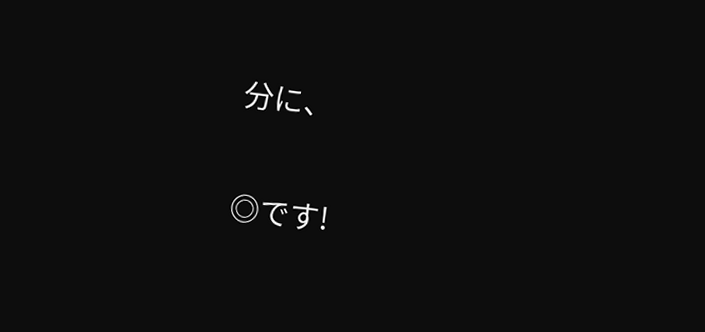分に、

◎です!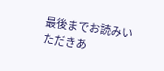最後までお読みいただきあ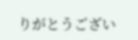りがとうござい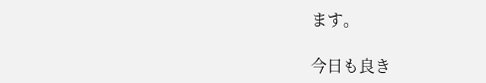ます。

今日も良き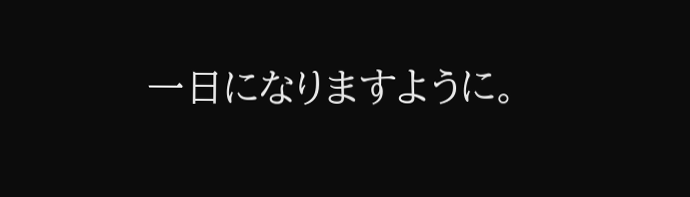一日になりますように。